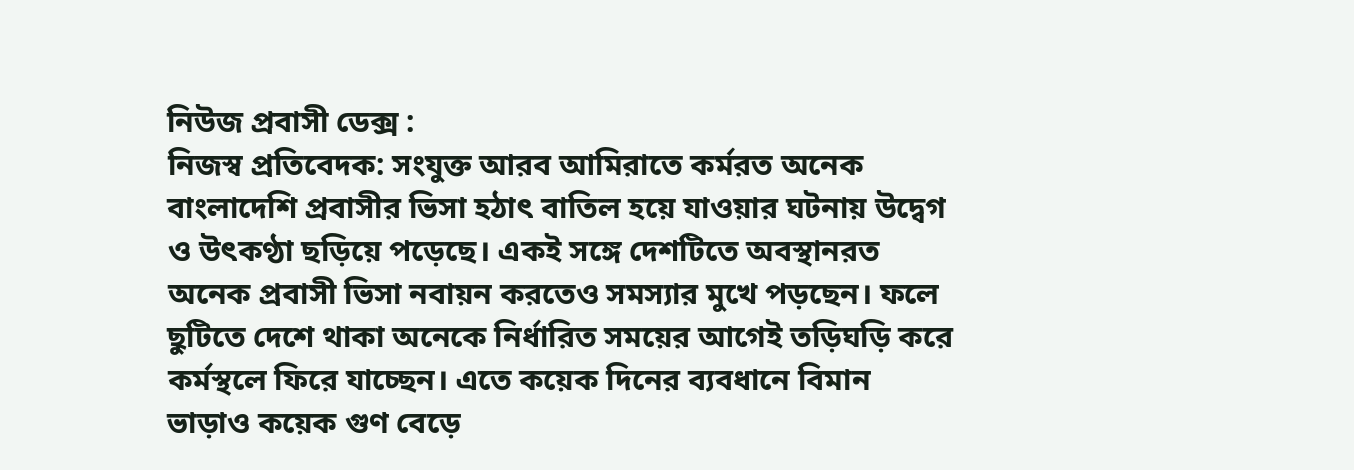নিউজ প্রবাসী ডেক্স :
নিজস্ব প্রতিবেদক: সংযুক্ত আরব আমিরাতে কর্মরত অনেক বাংলাদেশি প্রবাসীর ভিসা হঠাৎ বাতিল হয়ে যাওয়ার ঘটনায় উদ্বেগ ও উৎকণ্ঠা ছড়িয়ে পড়েছে। একই সঙ্গে দেশটিতে অবস্থানরত অনেক প্রবাসী ভিসা নবায়ন করতেও সমস্যার মুখে পড়ছেন। ফলে ছুটিতে দেশে থাকা অনেকে নির্ধারিত সময়ের আগেই তড়িঘড়ি করে কর্মস্থলে ফিরে যাচ্ছেন। এতে কয়েক দিনের ব্যবধানে বিমান ভাড়াও কয়েক গুণ বেড়ে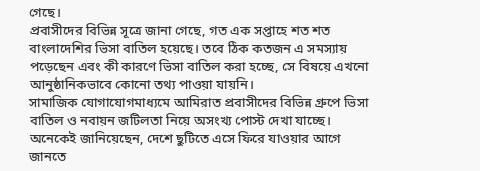গেছে।
প্রবাসীদের বিভিন্ন সূত্রে জানা গেছে, গত এক সপ্তাহে শত শত বাংলাদেশির ভিসা বাতিল হয়েছে। তবে ঠিক কতজন এ সমস্যায় পড়েছেন এবং কী কারণে ভিসা বাতিল করা হচ্ছে, সে বিষয়ে এখনো আনুষ্ঠানিকভাবে কোনো তথ্য পাওয়া যায়নি।
সামাজিক যোগাযোগমাধ্যমে আমিরাত প্রবাসীদের বিভিন্ন গ্রুপে ভিসা বাতিল ও নবায়ন জটিলতা নিয়ে অসংখ্য পোস্ট দেখা যাচ্ছে। অনেকেই জানিয়েছেন, দেশে ছুটিতে এসে ফিরে যাওয়ার আগে জানতে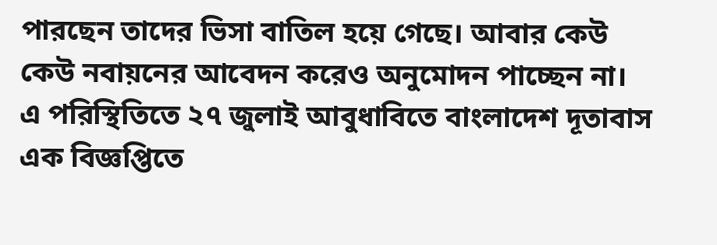পারছেন তাদের ভিসা বাতিল হয়ে গেছে। আবার কেউ কেউ নবায়নের আবেদন করেও অনুমোদন পাচ্ছেন না।
এ পরিস্থিতিতে ২৭ জুলাই আবুধাবিতে বাংলাদেশ দূতাবাস এক বিজ্ঞপ্তিতে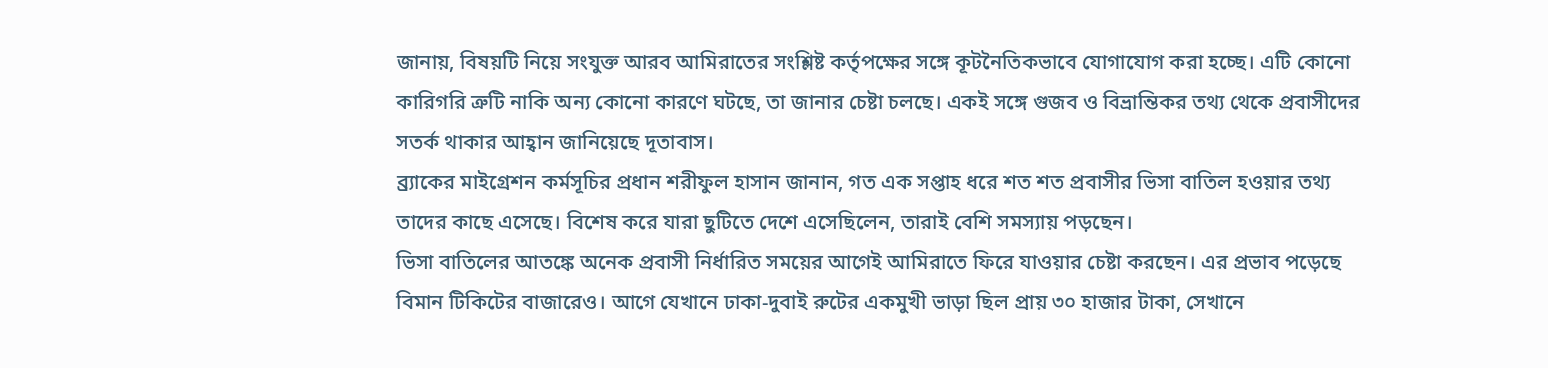জানায়, বিষয়টি নিয়ে সংযুক্ত আরব আমিরাতের সংশ্লিষ্ট কর্তৃপক্ষের সঙ্গে কূটনৈতিকভাবে যোগাযোগ করা হচ্ছে। এটি কোনো কারিগরি ত্রুটি নাকি অন্য কোনো কারণে ঘটছে, তা জানার চেষ্টা চলছে। একই সঙ্গে গুজব ও বিভ্রান্তিকর তথ্য থেকে প্রবাসীদের সতর্ক থাকার আহ্বান জানিয়েছে দূতাবাস।
ব্র্যাকের মাইগ্রেশন কর্মসূচির প্রধান শরীফুল হাসান জানান, গত এক সপ্তাহ ধরে শত শত প্রবাসীর ভিসা বাতিল হওয়ার তথ্য তাদের কাছে এসেছে। বিশেষ করে যারা ছুটিতে দেশে এসেছিলেন, তারাই বেশি সমস্যায় পড়ছেন।
ভিসা বাতিলের আতঙ্কে অনেক প্রবাসী নির্ধারিত সময়ের আগেই আমিরাতে ফিরে যাওয়ার চেষ্টা করছেন। এর প্রভাব পড়েছে বিমান টিকিটের বাজারেও। আগে যেখানে ঢাকা-দুবাই রুটের একমুখী ভাড়া ছিল প্রায় ৩০ হাজার টাকা, সেখানে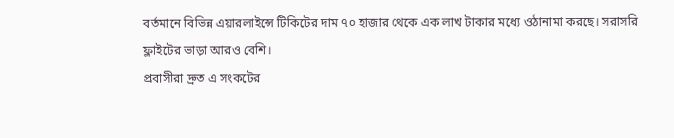বর্তমানে বিভিন্ন এয়ারলাইন্সে টিকিটের দাম ৭০ হাজার থেকে এক লাখ টাকার মধ্যে ওঠানামা করছে। সরাসরি ফ্লাইটের ভাড়া আরও বেশি।
প্রবাসীরা দ্রুত এ সংকটের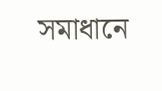সমাধানে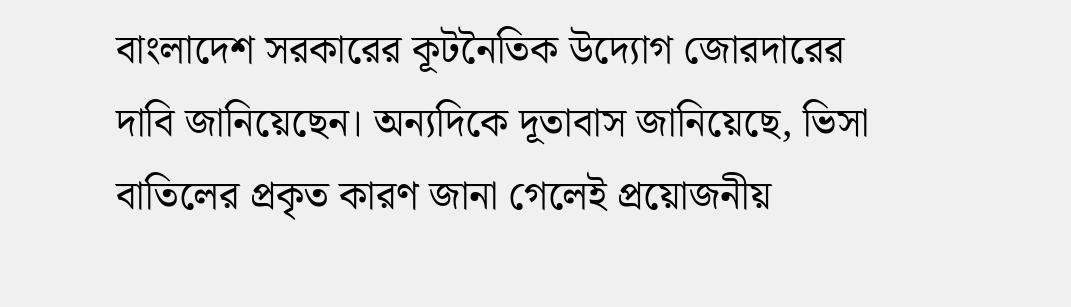বাংলাদেশ সরকারের কূটনৈতিক উদ্যোগ জোরদারের দাবি জানিয়েছেন। অন্যদিকে দূতাবাস জানিয়েছে, ভিসা বাতিলের প্রকৃত কারণ জানা গেলেই প্রয়োজনীয়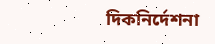দিকনির্দেশনা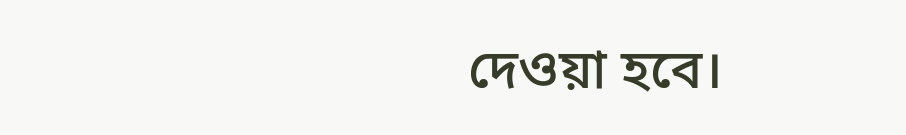দেওয়া হবে।